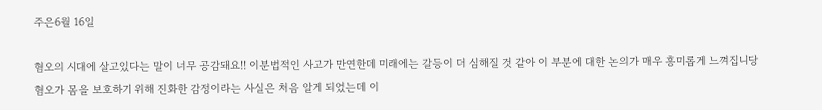주은6월 16일

혐오의 시대에 살고있다는 말이 너무 공감돼요!! 이분법적인 사고가 만연한데 미래에는 갈등이 더 심해질 것 같아 이 부분에 대한 논의가 매우 흥미롭게 느껴집니당 혐오가 몸을 보호하기 위해 진화한 감정이라는 사실은 처음 알게 되었는데 이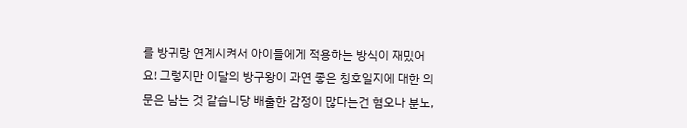를 방귀랑 연계시켜서 아이들에게 적용하는 방식이 재밌어요! 그렇지만 이달의 방구왕이 과연 좋은 칭호일지에 대한 의문은 남는 것 같습니당 배출한 감정이 많다는건 혐오나 분노,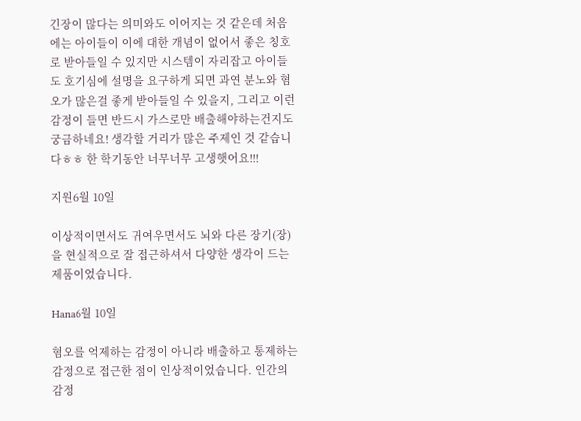긴장이 많다는 의미와도 이어지는 것 같은데 처음에는 아이들이 이에 대한 개념이 없어서 좋은 칭호로 받아들일 수 있지만 시스템이 자리잡고 아이들도 호기심에 설명을 요구하게 되면 과연 분노와 혐오가 많은걸 좋게 받아들일 수 있을지, 그리고 이런 감정이 들면 반드시 가스로만 배출해야하는건지도 궁금하네요! 생각할 거리가 많은 주제인 것 같습니다ㅎㅎ 한 학기동안 너무너무 고생햇어요!!!

지원6월 10일

이상적이면서도 귀여우면서도 뇌와 다른 장기(장)을 현실적으로 잘 접근하셔서 다양한 생각이 드는 제품이었습니다.

Hana6월 10일

혐오를 억제하는 감정이 아니라 배출하고 통제하는 감정으로 접근한 점이 인상적이었습니다. 인간의 감정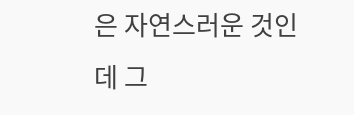은 자연스러운 것인데 그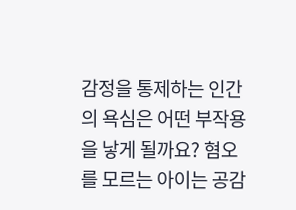감정을 통제하는 인간의 욕심은 어떤 부작용을 낳게 될까요? 혐오를 모르는 아이는 공감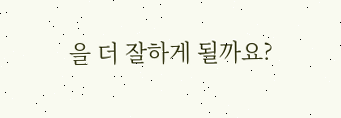을 더 잘하게 될까요?